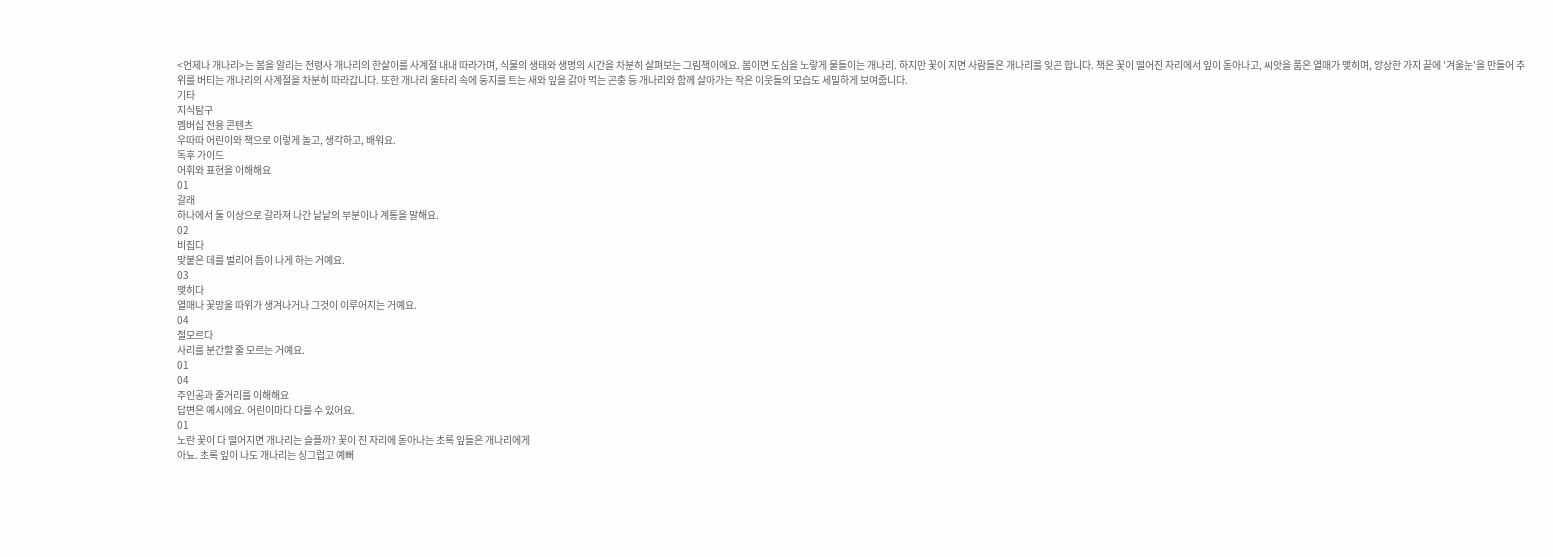<언제나 개나리>는 봄을 알리는 전령사 개나리의 한살이를 사계절 내내 따라가며, 식물의 생태와 생명의 시간을 차분히 살펴보는 그림책이에요. 봄이면 도심을 노랗게 물들이는 개나리. 하지만 꽃이 지면 사람들은 개나리를 잊곤 합니다. 책은 꽃이 떨어진 자리에서 잎이 돋아나고, 씨앗을 품은 열매가 맺히며, 앙상한 가지 끝에 '겨울눈'을 만들어 추위를 버티는 개나리의 사계절을 차분히 따라갑니다. 또한 개나리 울타리 속에 둥지를 트는 새와 잎을 갉아 먹는 곤충 등 개나리와 함께 살아가는 작은 이웃들의 모습도 세밀하게 보여줍니다.
기타
지식탐구
멤버십 전용 콘텐츠
우따따 어린이와 책으로 이렇게 놀고, 생각하고, 배워요.
독후 가이드
어휘와 표현을 이해해요
01
갈래
하나에서 둘 이상으로 갈라져 나간 낱낱의 부분이나 계통을 말해요.
02
비집다
맞붙은 데를 벌리어 틈이 나게 하는 거예요.
03
맺히다
열매나 꽃망울 따위가 생겨나거나 그것이 이루어지는 거예요.
04
철모르다
사리를 분간할 줄 모르는 거예요.
01
04
주인공과 줄거리를 이해해요
답변은 예시에요. 어린이마다 다를 수 있어요.
01
노란 꽃이 다 떨어지면 개나리는 슬플까? 꽃이 진 자리에 돋아나는 초록 잎들은 개나리에게
아뇨. 초록 잎이 나도 개나리는 싱그럽고 예뻐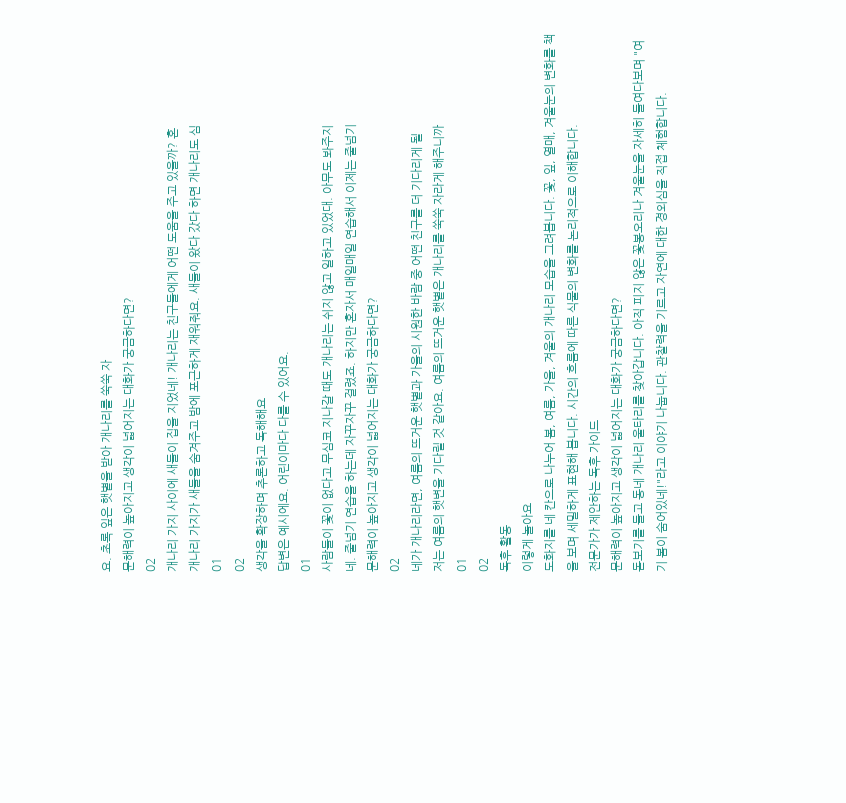요. 초록 잎은 햇볕을 받아 개나리를 쑥쑥 자
문해력이 높아지고 생각이 넓어지는 대화가 궁금하다면?
02
개나리 가지 사이에 새들이 집을 지었네! 개나리는 친구들에게 어떤 도움을 주고 있을까? 혼
개나리 가지가 새들을 숨겨주고 밤에 포근하게 재워줘요. 새들이 왔다 갔다 하면 개나리도 심
01
02
생각을 확장하며 추론하고 독해해요
답변은 예시에요. 어린이마다 다를 수 있어요.
01
사람들이 꽃이 없다고 무심코 지나갈 때도 개나리는 쉬지 않고 일하고 있었대. 아무도 봐주지
네. 줄넘기 연습을 하는데 자꾸자꾸 걸렸죠. 하지만 혼자서 매일매일 연습해서 이제는 줄넘기
문해력이 높아지고 생각이 넓어지는 대화가 궁금하다면?
02
네가 개나리라면, 여름의 뜨거운 햇볕과 가을의 시원한 바람 중 어떤 친구를 더 기다리게 될
저는 여름의 햇변을 기다릴 것 같아요. 여름의 뜨거운 햇볕은 개나리를 쑥쑥 자라게 해주니까
01
02
독후 활동
이렇게 놀아요
도화지를 네 칸으로 나누어 봄, 여름, 가을, 겨울의 개나리 모습을 그려봅니다. 꽃, 잎, 열매, 겨울눈의 변화를 책을 보며 세밀하게 표현해 봅니다. 시간의 흐름에 따른 식물의 변화를 논리적으로 이해합니다.
전문가가 제안하는 독후 가이드
문해력이 높아지고 생각이 넓어지는 대화가 궁금하다면?
돋보기를 들고 동네 개나리 울타리를 찾아갑니다. 아직 피지 않은 꽃봉오리나 겨울눈을 자세히 들여다보며 "여기 봄이 숨어있네!"라고 이야기 나눕니다. 관찰력을 기르고 자연에 대한 경외심을 직접 체험합니다.